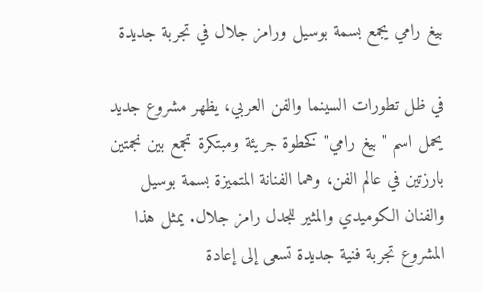بيغ رامي يجمع بسمة بوسيل ورامز جلال في تجربة جديدة

في ظل تطورات السينما والفن العربي، يظهر مشروع جديد يحمل اسم "بيغ رامي" كخطوة جريئة ومبتكرة تجمع بين نجمتين بارزتين في عالم الفن، وهما الفنانة المتميزة بسمة بوسيل والفنان الكوميدي والمثير للجدل رامز جلال. يمثل هذا المشروع تجربة فنية جديدة تسعى إلى إعادة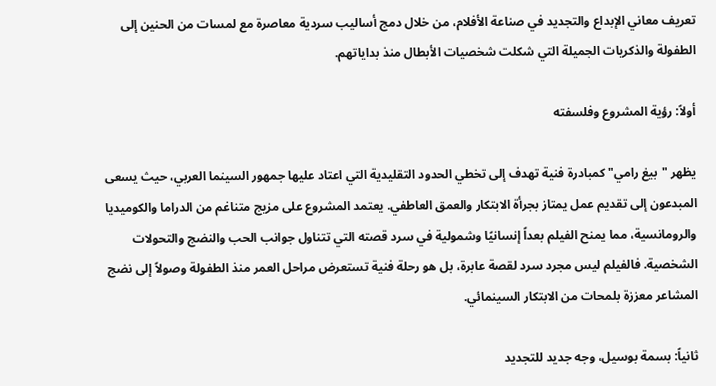تعريف معاني الإبداع والتجديد في صناعة الأفلام، من خلال دمج أساليب سردية معاصرة مع لمسات من الحنين إلى الطفولة والذكريات الجميلة التي شكلت شخصيات الأبطال منذ بداياتهم.

أولاً: رؤية المشروع وفلسفته

يظهر "بيغ رامي" كمبادرة فنية تهدف إلى تخطي الحدود التقليدية التي اعتاد عليها جمهور السينما العربي، حيث يسعى المبدعون إلى تقديم عمل يمتاز بجرأة الابتكار والعمق العاطفي. يعتمد المشروع على مزيج متناغم من الدراما والكوميديا والرومانسية، مما يمنح الفيلم بعداً إنسانيًا وشمولية في سرد قصته التي تتناول جوانب الحب والنضج والتحولات الشخصية. فالفيلم ليس مجرد سرد لقصة عابرة، بل هو رحلة فنية تستعرض مراحل العمر منذ الطفولة وصولاً إلى نضج المشاعر معززة بلمحات من الابتكار السينمائي.

ثانياً: بسمة بوسيل، وجه جديد للتجديد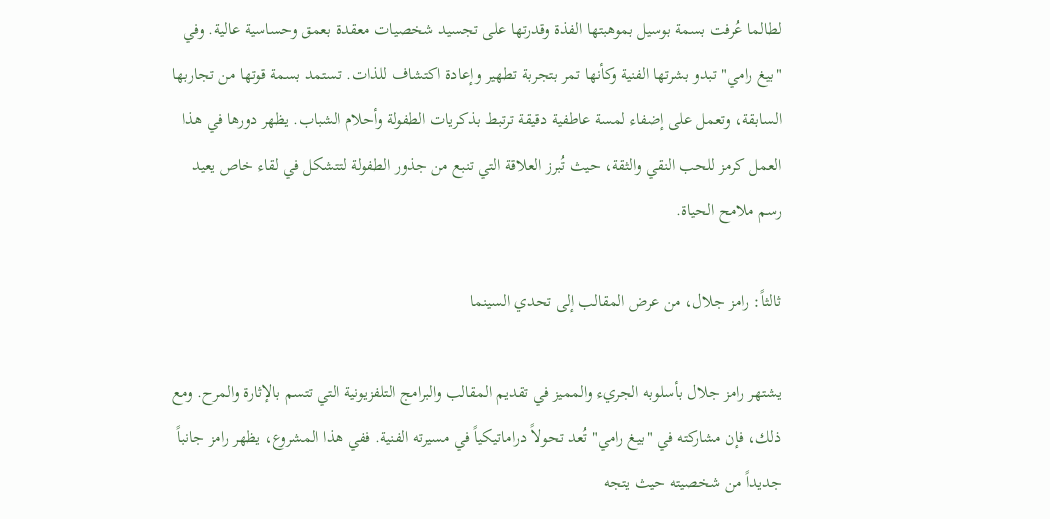لطالما عُرفت بسمة بوسيل بموهبتها الفذة وقدرتها على تجسيد شخصيات معقدة بعمق وحساسية عالية. وفي "بيغ رامي" تبدو بشرتها الفنية وكأنها تمر بتجربة تطهير وإعادة اكتشاف للذات. تستمد بسمة قوتها من تجاربها السابقة، وتعمل على إضفاء لمسة عاطفية دقيقة ترتبط بذكريات الطفولة وأحلام الشباب. يظهر دورها في هذا العمل كرمز للحب النقي والثقة، حيث تُبرز العلاقة التي تنبع من جذور الطفولة لتتشكل في لقاء خاص يعيد رسم ملامح الحياة.

ثالثاً: رامز جلال، من عرض المقالب إلى تحدي السينما

يشتهر رامز جلال بأسلوبه الجريء والمميز في تقديم المقالب والبرامج التلفزيونية التي تتسم بالإثارة والمرح. ومع ذلك، فإن مشاركته في "بيغ رامي" تُعد تحولاً دراماتيكياً في مسيرته الفنية. ففي هذا المشروع، يظهر رامز جانباً جديداً من شخصيته حيث يتجه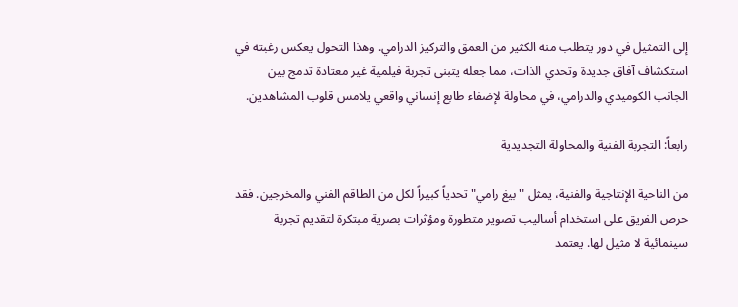إلى التمثيل في دور يتطلب منه الكثير من العمق والتركيز الدرامي. وهذا التحول يعكس رغبته في استكشاف آفاق جديدة وتحدي الذات، مما جعله يتبنى تجربة فيلمية غير معتادة تدمج بين الجانب الكوميدي والدرامي، في محاولة لإضفاء طابع إنساني واقعي يلامس قلوب المشاهدين.

رابعاً: التجربة الفنية والمحاولة التجديدية

من الناحية الإنتاجية والفنية، يمثل "بيغ رامي" تحدياً كبيراً لكل من الطاقم الفني والمخرجين. فقد حرص الفريق على استخدام أساليب تصوير متطورة ومؤثرات بصرية مبتكرة لتقديم تجربة سينمائية لا مثيل لها. يعتمد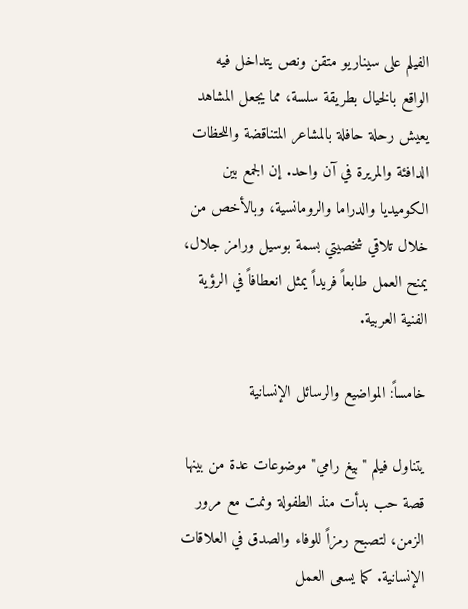الفيلم على سيناريو متقن ونص يتداخل فيه الواقع بالخيال بطريقة سلسة، مما يجعل المشاهد يعيش رحلة حافلة بالمشاعر المتناقضة واللحظات الدافئة والمريرة في آن واحد. إن الجمع بين الكوميديا والدراما والرومانسية، وبالأخص من خلال تلاقي شخصيتي بسمة بوسيل ورامز جلال، يمنح العمل طابعاً فريداً يمثل انعطافاً في الرؤية الفنية العربية.

خامساً: المواضيع والرسائل الإنسانية

يتناول فيلم "بيغ رامي" موضوعات عدة من بينها قصة حب بدأت منذ الطفولة ونمت مع مرور الزمن، لتصبح رمزاً للوفاء والصدق في العلاقات الإنسانية. كما يسعى العمل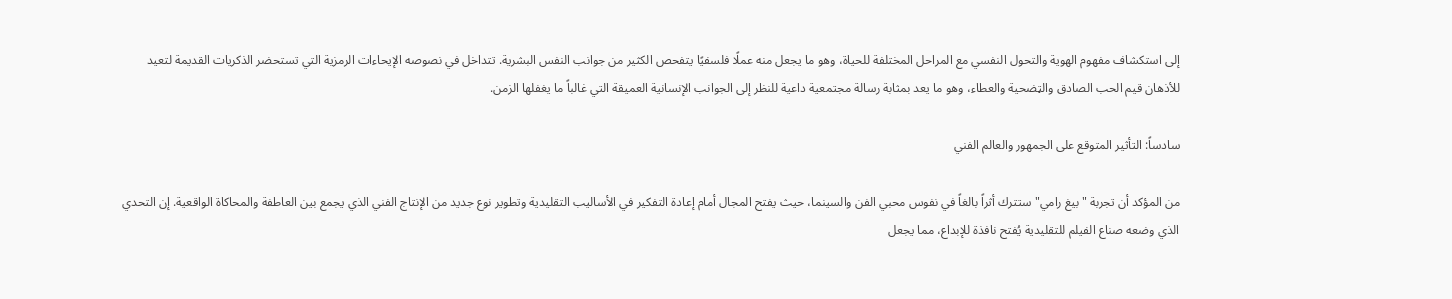إلى استكشاف مفهوم الهوية والتحول النفسي مع المراحل المختلفة للحياة، وهو ما يجعل منه عملًا فلسفيًا يتفحص الكثير من جوانب النفس البشرية. تتداخل في نصوصه الإيحاءات الرمزية التي تستحضر الذكريات القديمة لتعيد للأذهان قيم الحب الصادق والټضحية والعطاء، وهو ما يعد بمثابة رسالة مجتمعية داعية للنظر إلى الجوانب الإنسانية العميقة التي غالباً ما يغفلها الزمن.

سادساً: التأثير المتوقع على الجمهور والعالم الفني

من المؤكد أن تجربة "بيغ رامي" ستترك أثراً بالغاً في نفوس محبي الفن والسينما، حيث يفتح المجال أمام إعادة التفكير في الأساليب التقليدية وتطوير نوع جديد من الإنتاج الفني الذي يجمع بين العاطفة والمحاكاة الواقعية. إن التحدي الذي وضعه صناع الفيلم للتقليدية يُفتح نافذة للإبداع، مما يجعل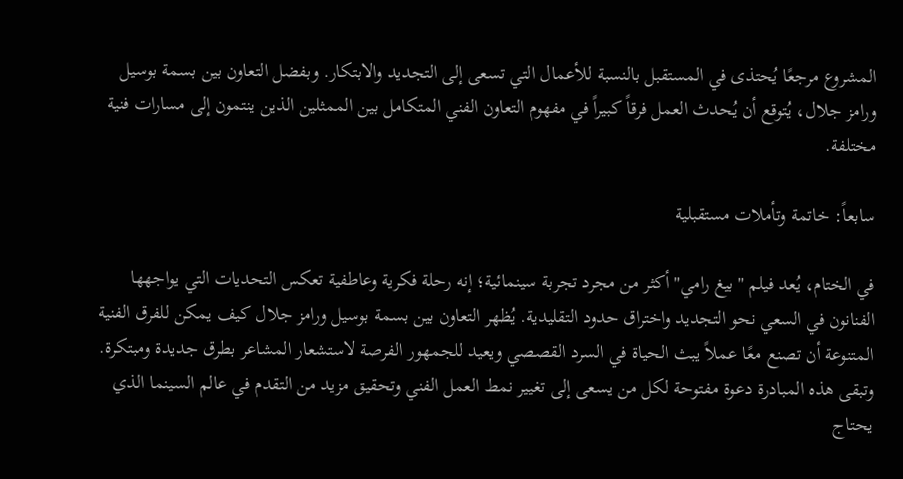المشروع مرجعًا يُحتذى في المستقبل بالنسبة للأعمال التي تسعى إلى التجديد والابتكار. وبفضل التعاون بين بسمة بوسيل ورامز جلال، يُتوقع أن يُحدث العمل فرقاً كبيراً في مفهوم التعاون الفني المتكامل بين الممثلين الذين ينتمون إلى مسارات فنية مختلفة.

سابعاً: خاتمة وتأملات مستقبلية

في الختام، يُعد فيلم "بيغ رامي" أكثر من مجرد تجربة سينمائية؛ إنه رحلة فكرية وعاطفية تعكس التحديات التي يواجهها الفنانون في السعي نحو التجديد واختراق حدود التقليدية. يُظهر التعاون بين بسمة بوسيل ورامز جلال كيف يمكن للفرق الفنية المتنوعة أن تصنع معًا عملاً يبث الحياة في السرد القصصي ويعيد للجمهور الفرصة لاستشعار المشاعر بطرق جديدة ومبتكرة. وتبقى هذه المبادرة دعوة مفتوحة لكل من يسعى إلى تغيير نمط العمل الفني وتحقيق مزيد من التقدم في عالم السينما الذي يحتاج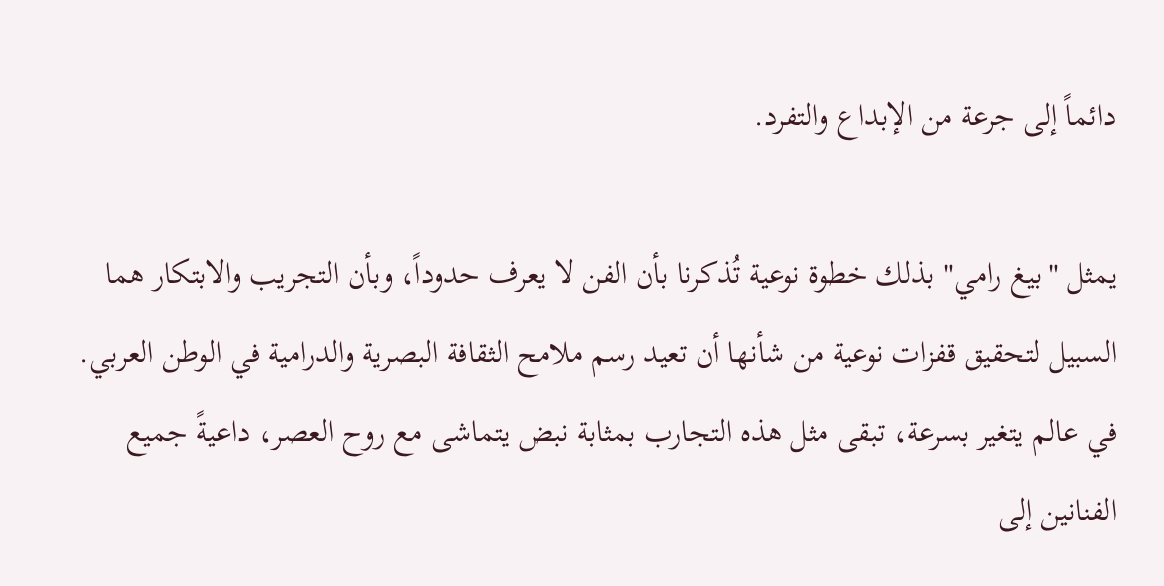دائماً إلى جرعة من الإبداع والتفرد.

يمثل "بيغ رامي" بذلك خطوة نوعية تُذكرنا بأن الفن لا يعرف حدوداً، وبأن التجريب والابتكار هما السبيل لتحقيق قفزات نوعية من شأنها أن تعيد رسم ملامح الثقافة البصرية والدرامية في الوطن العربي. في عالم يتغير بسرعة، تبقى مثل هذه التجارب بمثابة نبض يتماشى مع روح العصر، داعيةً جميع الفنانين إلى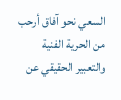السعي نحو آفاق أرحب من الحرية الفنية والتعبير الحقيقي عن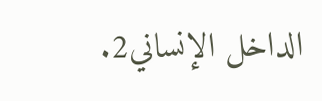الداخل الإنساني2.